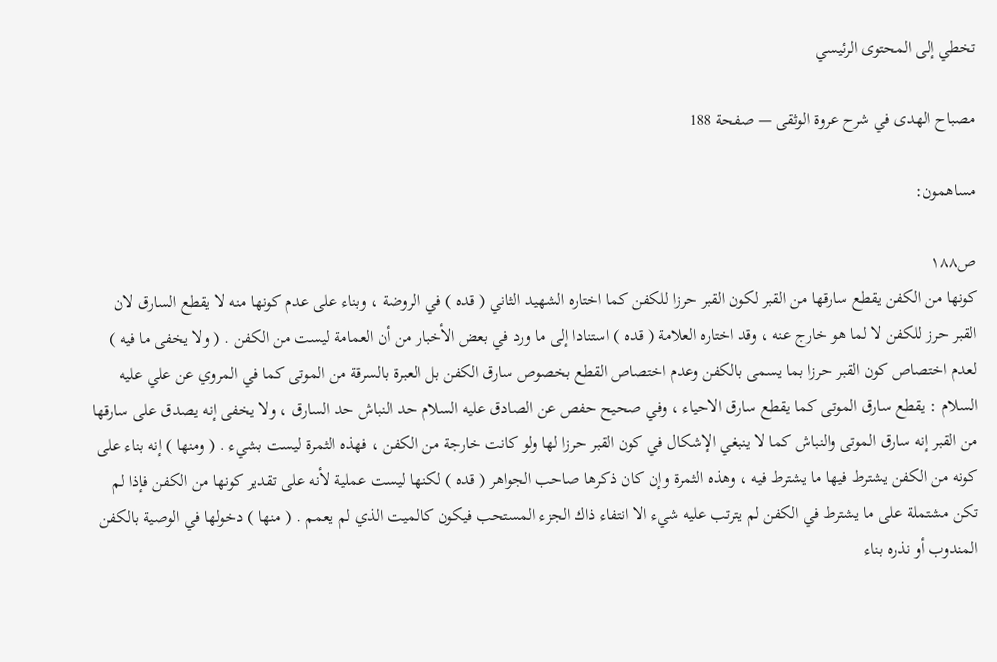تخطي إلى المحتوى الرئيسي

مصباح الهدى في شرح عروة الوثقى — صفحة 188

مساهمون:

ص١٨٨
كونها من الكفن يقطع سارقها من القبر لكون القبر حرزا للكفن كما اختاره الشهيد الثاني ( قده ) في الروضة ، وبناء على عدم كونها منه لا يقطع السارق لان القبر حرز للكفن لا لما هو خارج عنه ، وقد اختاره العلامة ( قده ) استنادا إلى ما ورد في بعض الأخبار من أن العمامة ليست من الكفن . ( ولا يخفى ما فيه ) لعدم اختصاص كون القبر حرزا بما يسمى بالكفن وعدم اختصاص القطع بخصوص سارق الكفن بل العبرة بالسرقة من الموتى كما في المروي عن علي عليه السلام : يقطع سارق الموتى كما يقطع سارق الاحياء ، وفي صحيح حفص عن الصادق عليه السلام حد النباش حد السارق ، ولا يخفى إنه يصدق على سارقها من القبر إنه سارق الموتى والنباش كما لا ينبغي الإشكال في كون القبر حرزا لها ولو كانت خارجة من الكفن ، فهذه الثمرة ليست بشيء . ( ومنها ) إنه بناء على كونه من الكفن يشترط فيها ما يشترط فيه ، وهذه الثمرة وإن كان ذكرها صاحب الجواهر ( قده ) لكنها ليست عملية لأنه على تقدير كونها من الكفن فإذا لم تكن مشتملة على ما يشترط في الكفن لم يترتب عليه شيء الا انتفاء ذاك الجزء المستحب فيكون كالميت الذي لم يعمم . ( منها ) دخولها في الوصية بالكفن المندوب أو نذره بناء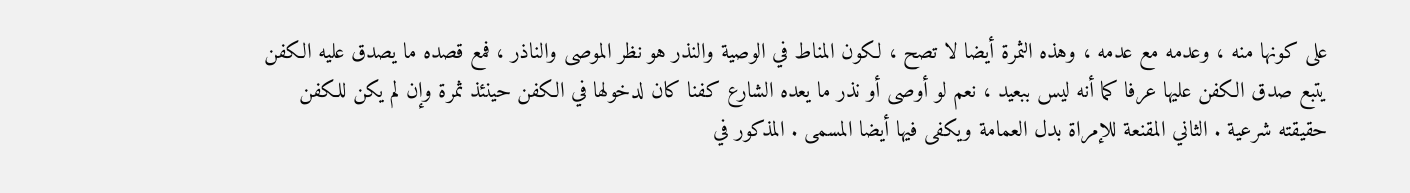على كونها منه ، وعدمه مع عدمه ، وهذه الثمرة أيضا لا تصح ، لكون المناط في الوصية والنذر هو نظر الموصى والناذر ، فمع قصده ما يصدق عليه الكفن يتبع صدق الكفن عليها عرفا كما أنه ليس ببعيد ، نعم لو أوصى أو نذر ما يعده الشارع كفنا كان لدخولها في الكفن حينئذ ثمرة وإن لم يكن للكفن حقيقته شرعية . الثاني المقنعة للإمراة بدل العمامة ويكفى فيها أيضا المسمى . المذكور في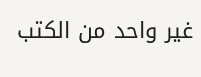غير واحد من الكتب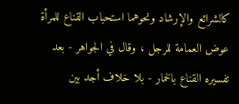كالشرائع والإرشاد ونحوهما استحباب القناع للمرأة عوض العمامة للرجل ، وقال في الجواهر - بعد تفسيره القناع بالخمار - بلا خلاف أجد بين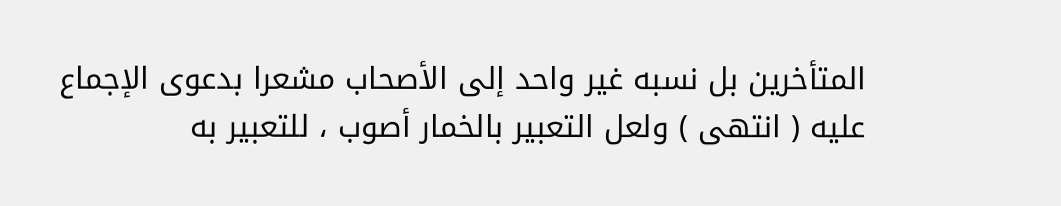المتأخرين بل نسبه غير واحد إلى الأصحاب مشعرا بدعوى الإجماع عليه ( انتهى ) ولعل التعبير بالخمار أصوب ، للتعبير به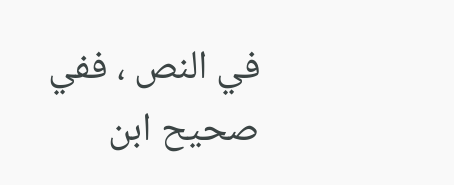في النص ، ففي صحيح ابن